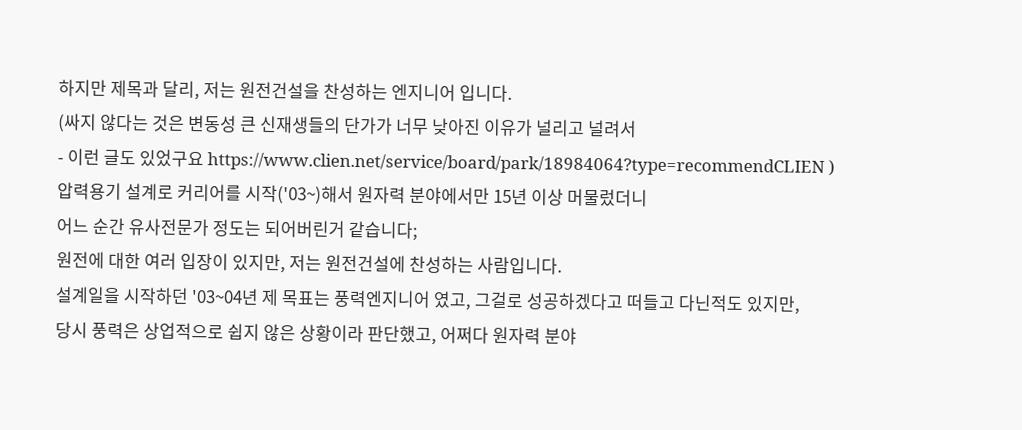하지만 제목과 달리, 저는 원전건설을 찬성하는 엔지니어 입니다.
(싸지 않다는 것은 변동성 큰 신재생들의 단가가 너무 낮아진 이유가 널리고 널려서
- 이런 글도 있었구요 https://www.clien.net/service/board/park/18984064?type=recommendCLIEN )
압력용기 설계로 커리어를 시작('03~)해서 원자력 분야에서만 15년 이상 머물렀더니
어느 순간 유사전문가 정도는 되어버린거 같습니다;
원전에 대한 여러 입장이 있지만, 저는 원전건설에 찬성하는 사람입니다.
설계일을 시작하던 '03~04년 제 목표는 풍력엔지니어 였고, 그걸로 성공하겠다고 떠들고 다닌적도 있지만,
당시 풍력은 상업적으로 쉽지 않은 상황이라 판단했고, 어쩌다 원자력 분야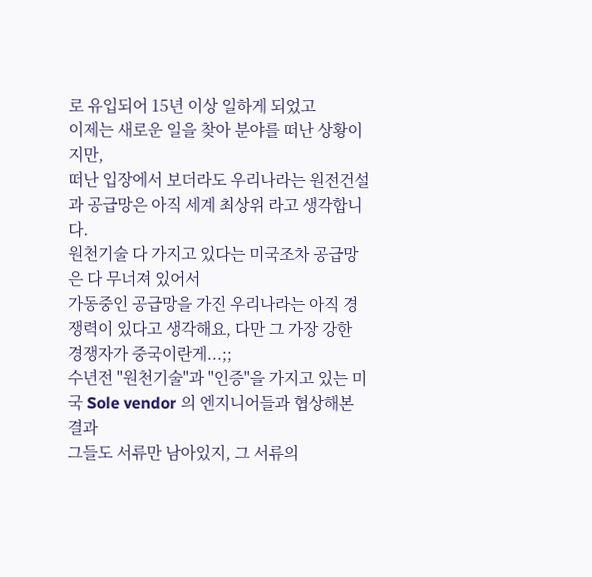로 유입되어 15년 이상 일하게 되었고
이제는 새로운 일을 찾아 분야를 떠난 상황이지만,
떠난 입장에서 보더라도 우리나라는 원전건설과 공급망은 아직 세계 최상위 라고 생각합니다.
원천기술 다 가지고 있다는 미국조차 공급망은 다 무너져 있어서
가동중인 공급망을 가진 우리나라는 아직 경쟁력이 있다고 생각해요, 다만 그 가장 강한 경쟁자가 중국이란게...;;
수년전 "원천기술"과 "인증"을 가지고 있는 미국 Sole vendor 의 엔지니어들과 협상해본 결과
그들도 서류만 남아있지, 그 서류의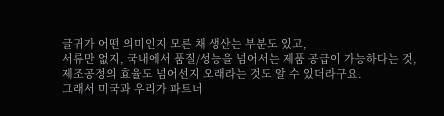글귀가 어떤 의미인지 모른 채 생산는 부분도 있고,
서류만 없지, 국내에서 품질/성능을 넘어서는 제품 공급이 가능하다는 것,
제조공정의 효율도 넘어선지 오래라는 것도 알 수 있더라구요.
그래서 미국과 우리가 파트너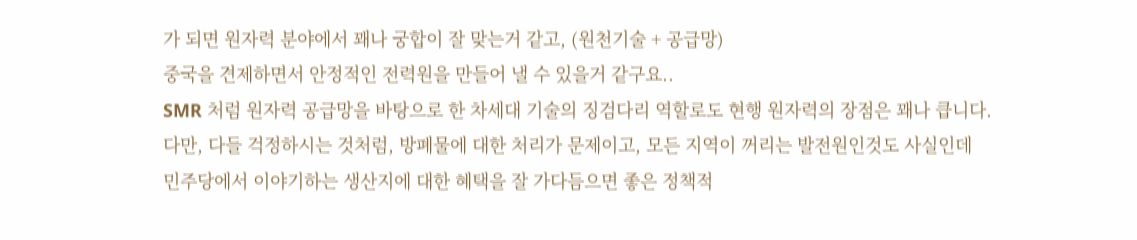가 되면 원자력 분야에서 꽤나 궁합이 잘 맞는거 같고, (원천기술 + 공급망)
중국을 견제하면서 안정적인 전력원을 만들어 낼 수 있을거 같구요..
SMR 처럼 원자력 공급망을 바탕으로 한 차세대 기술의 징검다리 역할로도 현행 원자력의 장점은 꽤나 큽니다.
다만, 다들 걱정하시는 것처럼, 방폐물에 대한 처리가 문제이고, 모든 지역이 꺼리는 발전원인것도 사실인데
민주당에서 이야기하는 생산지에 대한 혜택을 잘 가다듬으면 좋은 정책적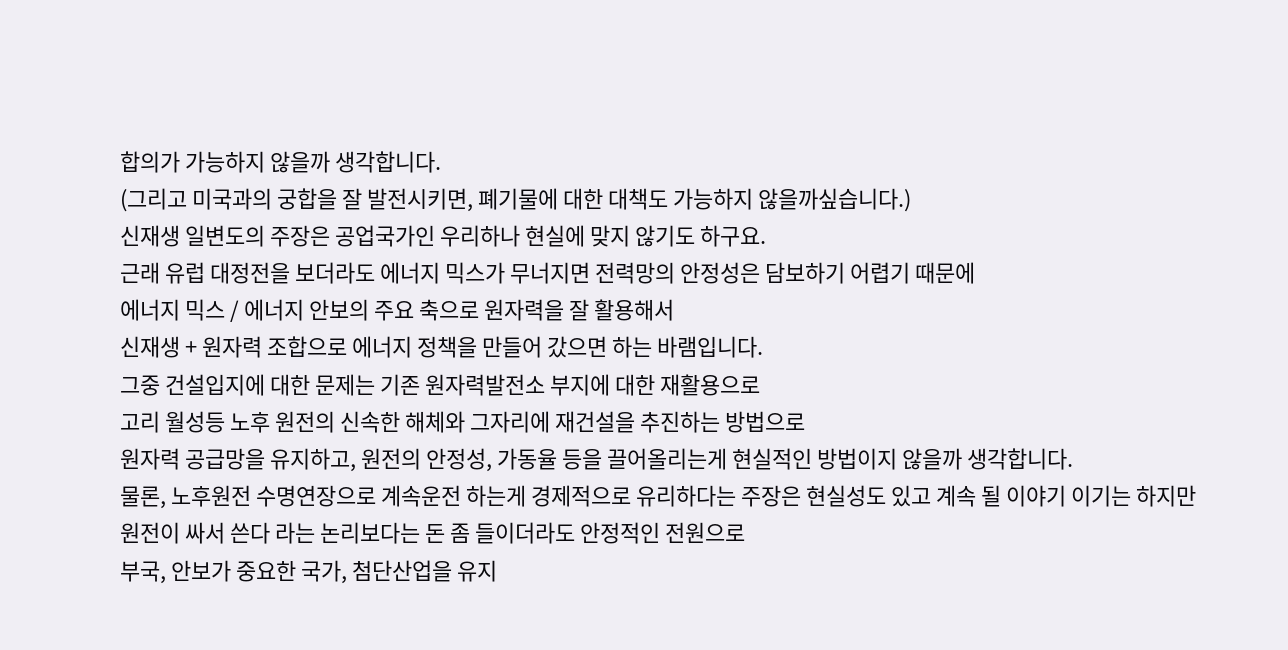합의가 가능하지 않을까 생각합니다.
(그리고 미국과의 궁합을 잘 발전시키면, 폐기물에 대한 대책도 가능하지 않을까싶습니다.)
신재생 일변도의 주장은 공업국가인 우리하나 현실에 맞지 않기도 하구요.
근래 유럽 대정전을 보더라도 에너지 믹스가 무너지면 전력망의 안정성은 담보하기 어렵기 때문에
에너지 믹스 / 에너지 안보의 주요 축으로 원자력을 잘 활용해서
신재생 + 원자력 조합으로 에너지 정책을 만들어 갔으면 하는 바램입니다.
그중 건설입지에 대한 문제는 기존 원자력발전소 부지에 대한 재활용으로
고리 월성등 노후 원전의 신속한 해체와 그자리에 재건설을 추진하는 방법으로
원자력 공급망을 유지하고, 원전의 안정성, 가동율 등을 끌어올리는게 현실적인 방법이지 않을까 생각합니다.
물론, 노후원전 수명연장으로 계속운전 하는게 경제적으로 유리하다는 주장은 현실성도 있고 계속 될 이야기 이기는 하지만
원전이 싸서 쓴다 라는 논리보다는 돈 좀 들이더라도 안정적인 전원으로
부국, 안보가 중요한 국가, 첨단산업을 유지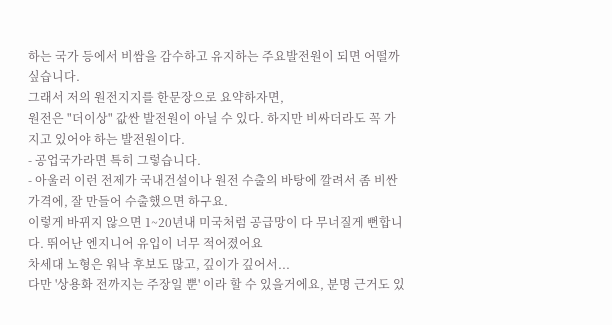하는 국가 등에서 비쌈을 감수하고 유지하는 주요발전원이 되면 어떨까 싶습니다.
그래서 저의 원전지지를 한문장으로 요약하자면,
원전은 "더이상" 값싼 발전원이 아닐 수 있다. 하지만 비싸더라도 꼭 가지고 있어야 하는 발전원이다.
- 공업국가라면 특히 그렇습니다.
- 아울러 이런 전제가 국내건설이나 원전 수출의 바탕에 깔려서 좀 비싼 가격에, 잘 만들어 수출했으면 하구요.
이렇게 바뀌지 않으면 1~20년내 미국처럼 공급망이 다 무너질게 뻔합니다. 뛰어난 엔지니어 유입이 너무 적어졌어요
차세대 노형은 워낙 후보도 많고, 깊이가 깊어서...
다만 '상용화 전까지는 주장일 뿐' 이라 할 수 있을거에요, 분명 근거도 있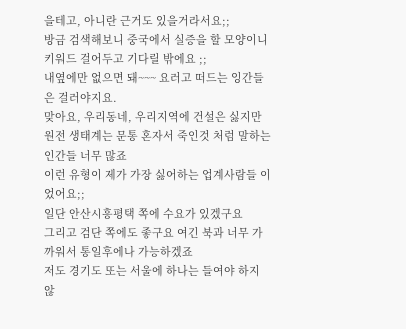을테고, 아니란 근거도 있을거라서요;;
방금 검색해보니 중국에서 실증을 할 모양이니 키워드 걸어두고 기다릴 밖에요 ;;
내옆에만 없으면 돼~~~ 요러고 떠드는 잉간들은 걸러야지요.
맞아요, 우리동네, 우리지역에 건설은 싫지만
원전 생태계는 문통 혼자서 죽인것 처럼 말하는 인간들 너무 많죠
이런 유형이 제가 가장 싫어하는 업계사람들 이었어요;;
일단 안산시흥평택 쪽에 수요가 있겠구요
그리고 검단 쪽에도 좋구요 여긴 북과 너무 가까워서 통일후에나 가능하겠죠
저도 경기도 또는 서울에 하나는 들여야 하지 않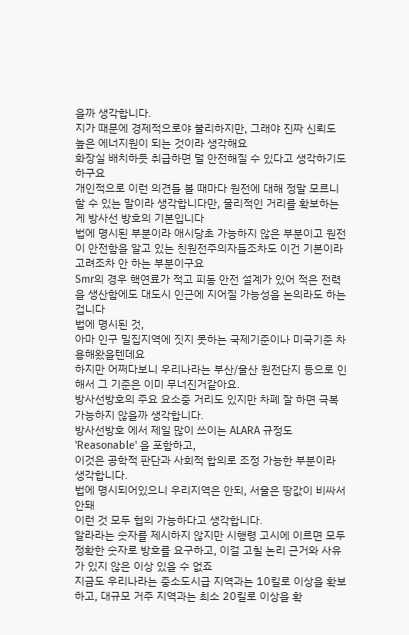을까 생각합니다.
지가 때문에 경제적으로야 불리하지만, 그래야 진짜 신뢰도 높은 에너지원이 되는 것이라 생각해요
화장실 배치하듯 취급하면 덜 안전해질 수 있다고 생각하기도 하구요
개인적으로 이런 의견들 볼 때마다 원전에 대해 정말 모르니 할 수 있는 말이라 생각합니다만, 물리적인 거리를 확보하는 게 방사선 방호의 기본입니다
법에 명시된 부분이라 애시당초 가능하지 않은 부분이고 원전이 안전함을 알고 있는 친원전주의자들조차도 이건 기본이라 고려조차 안 하는 부분이구요
Smr의 경우 핵연료가 적고 피동 안전 설계가 있어 적은 전력을 생산함에도 대도시 인근에 지어질 가능성을 논의라도 하는 겁니다
법에 명시된 것,
아마 인구 밀집지역에 짓지 못하는 국제기준이나 미국기준 차용해왔을텐데요
하지만 어쩌다보니 우리나라는 부산/울산 원전단지 등으로 인해서 그 기준은 이미 무너진거같아요.
방사선방호의 주요 요소중 거리도 있지만 차폐 잘 하면 극복 가능하지 않을까 생각합니다.
방사선방호 에서 제일 많이 쓰이는 ALARA 규정도 'Reasonable' 을 포함하고,
이것은 공학적 판단과 사회적 합의로 조정 가능한 부분이라 생각합니다.
법에 명시되어있으니 우리지역은 안되, 서울은 땅값이 비싸서 안돼
이런 것 모두 협의 가능하다고 생각합니다.
알라라는 숫자를 제시하지 않지만 시행령 고시에 이르면 모두 정확한 숫자로 방호를 요구하고, 이걸 고칠 논리 근거와 사유가 있지 않은 이상 있을 수 없죠
지금도 우리나라는 중소도시급 지역과는 10킬로 이상을 확보하고, 대규모 거주 지역과는 최소 20킬로 이상을 확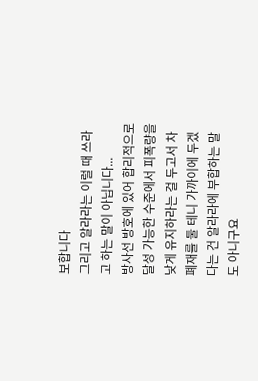보합니다
그리고 알라라는 이럴 때 쓰라고 하는 말이 아닙니다...
방사선 방호에 있어 합리적으로 달성 가능한 수준에서 피폭량을 낮게 유지하라는 걸 두고서 차폐재를 둘 테니 가까이에 두겠다는 건 알라라에 부합하는 말도 아니구요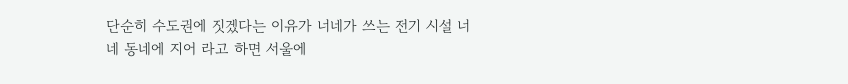단순히 수도권에 짓겠다는 이유가 너네가 쓰는 전기 시설 너네 동네에 지어 라고 하면 서울에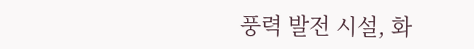풍력 발전 시설, 화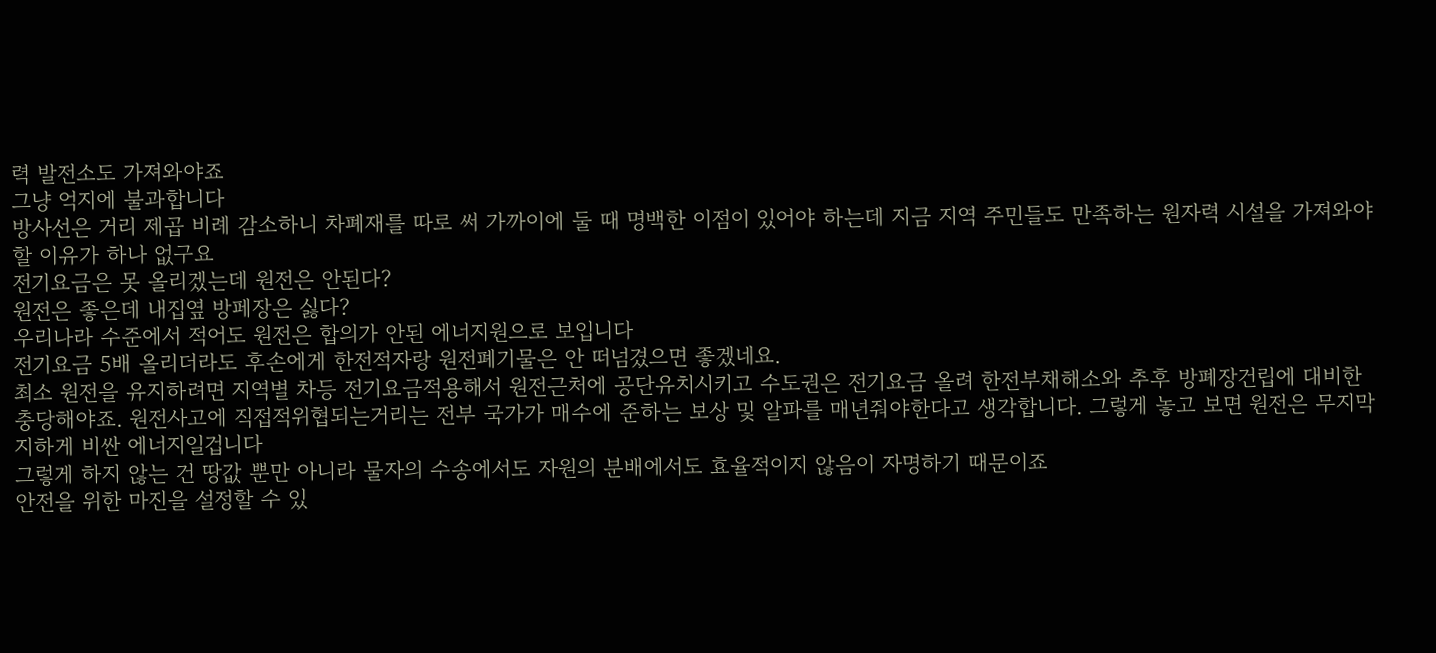력 발전소도 가져와야죠
그냥 억지에 불과합니다
방사선은 거리 제곱 비례 감소하니 차폐재를 따로 써 가까이에 둘 때 명백한 이점이 있어야 하는데 지금 지역 주민들도 만족하는 원자력 시설을 가져와야 할 이유가 하나 없구요
전기요금은 못 올리겠는데 원전은 안된다?
원전은 좋은데 내집옆 방페장은 싫다?
우리나라 수준에서 적어도 원전은 합의가 안된 에너지원으로 보입니다
전기요금 5배 올리더라도 후손에게 한전적자랑 원전폐기물은 안 떠넘겼으면 좋겠네요.
최소 원전을 유지하려면 지역별 차등 전기요금적용해서 원전근처에 공단유치시키고 수도권은 전기요금 올려 한전부채해소와 추후 방폐장건립에 대비한 충당해야죠. 원전사고에 직접적위협되는거리는 전부 국가가 매수에 준하는 보상 및 알파를 매년줘야한다고 생각합니다. 그렇게 놓고 보면 원전은 무지막지하게 비싼 에너지일겁니다
그렇게 하지 않는 건 땅값 뿐만 아니라 물자의 수송에서도 자원의 분배에서도 효율적이지 않음이 자명하기 때문이죠
안전을 위한 마진을 설정할 수 있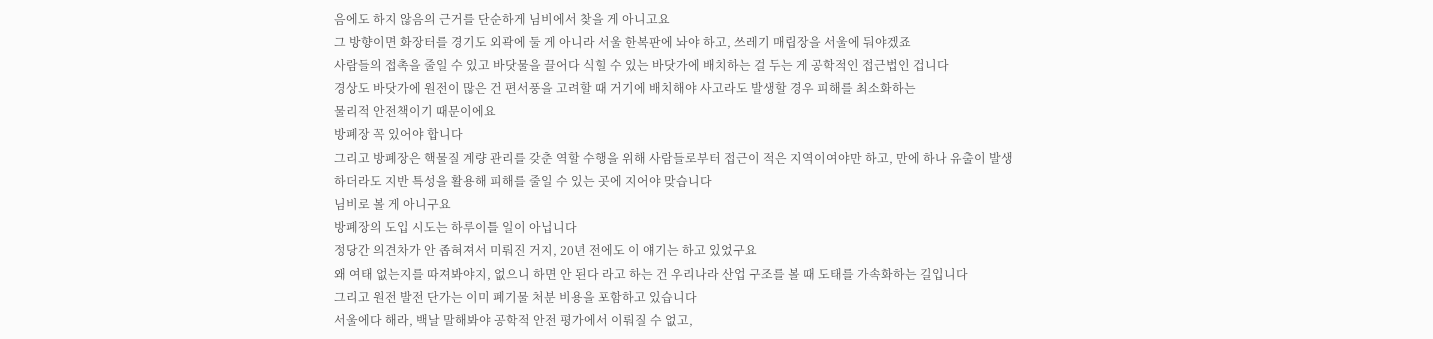음에도 하지 않음의 근거를 단순하게 님비에서 찾을 게 아니고요
그 방향이면 화장터를 경기도 외곽에 둘 게 아니라 서울 한복판에 놔야 하고, 쓰레기 매립장을 서울에 둬야겠죠
사람들의 접촉을 줄일 수 있고 바닷물을 끌어다 식힐 수 있는 바닷가에 배치하는 걸 두는 게 공학적인 접근법인 겁니다
경상도 바닷가에 원전이 많은 건 편서풍을 고려할 때 거기에 배치해야 사고라도 발생할 경우 피해를 최소화하는
물리적 안전책이기 때문이에요
방폐장 꼭 있어야 합니다
그리고 방폐장은 핵물질 계량 관리를 갖춘 역할 수행을 위해 사람들로부터 접근이 적은 지역이여야만 하고, 만에 하나 유출이 발생하더라도 지반 특성을 활용해 피해를 줄일 수 있는 곳에 지어야 맞습니다
님비로 볼 게 아니구요
방폐장의 도입 시도는 하루이틀 일이 아닙니다
정당간 의견차가 안 좁혀져서 미뤄진 거지, 20년 전에도 이 얘기는 하고 있었구요
왜 여태 없는지를 따져봐야지, 없으니 하면 안 된다 라고 하는 건 우리나라 산업 구조를 볼 때 도태를 가속화하는 길입니다
그리고 원전 발전 단가는 이미 폐기물 처분 비용을 포함하고 있습니다
서울에다 해라, 백날 말해봐야 공학적 안전 평가에서 이뤄질 수 없고,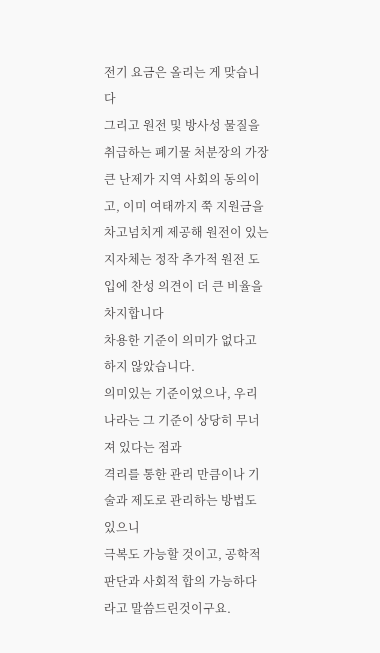전기 요금은 올리는 게 맞습니다
그리고 원전 및 방사성 물질을 취급하는 폐기물 처분장의 가장 큰 난제가 지역 사회의 동의이고, 이미 여태까지 쭉 지원금을 차고넘치게 제공해 원전이 있는 지자체는 정작 추가적 원전 도입에 찬성 의견이 더 큰 비율을 차지합니다
차용한 기준이 의미가 없다고 하지 않았습니다.
의미있는 기준이었으나, 우리나라는 그 기준이 상당히 무너져 있다는 점과
격리를 통한 관리 만큼이나 기술과 제도로 관리하는 방법도 있으니
극복도 가능할 것이고, 공학적 판단과 사회적 합의 가능하다 라고 말씀드린것이구요.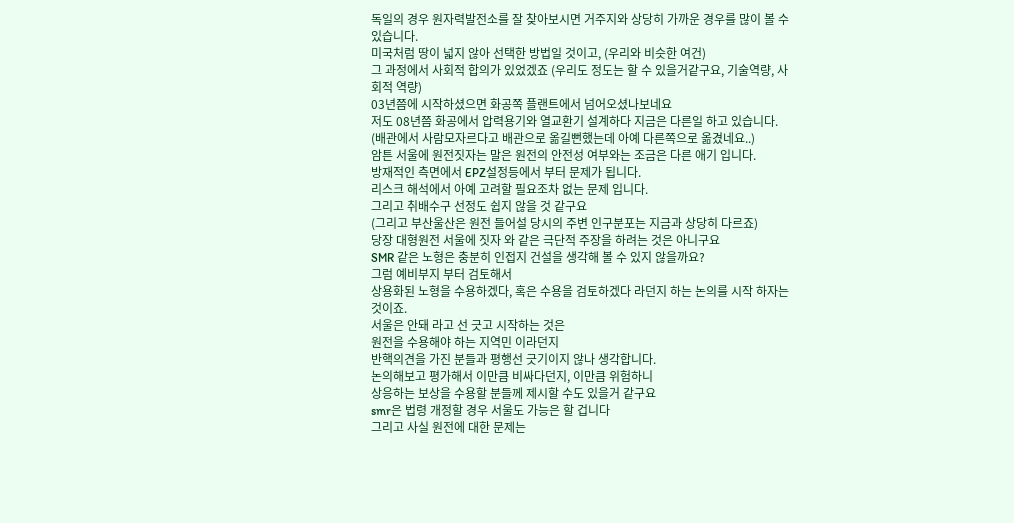독일의 경우 원자력발전소를 잘 찾아보시면 거주지와 상당히 가까운 경우를 많이 볼 수 있습니다.
미국처럼 땅이 넓지 않아 선택한 방법일 것이고, (우리와 비슷한 여건)
그 과정에서 사회적 합의가 있었겠죠 (우리도 정도는 할 수 있을거같구요, 기술역량, 사회적 역량)
03년쯤에 시작하셨으면 화공쪽 플랜트에서 넘어오셨나보네요
저도 08년쯤 화공에서 압력용기와 열교환기 설계하다 지금은 다른일 하고 있습니다.
(배관에서 사람모자르다고 배관으로 옮길뻔했는데 아예 다른쪽으로 옮겼네요..)
암튼 서울에 원전짓자는 말은 원전의 안전성 여부와는 조금은 다른 애기 입니다.
방재적인 측면에서 EPZ설정등에서 부터 문제가 됩니다.
리스크 해석에서 아예 고려할 필요조차 없는 문제 입니다.
그리고 취배수구 선정도 쉽지 않을 것 같구요
(그리고 부산울산은 원전 들어설 당시의 주변 인구분포는 지금과 상당히 다르죠)
당장 대형원전 서울에 짓자 와 같은 극단적 주장을 하려는 것은 아니구요
SMR 같은 노형은 충분히 인접지 건설을 생각해 볼 수 있지 않을까요?
그럼 예비부지 부터 검토해서
상용화된 노형을 수용하겠다, 혹은 수용을 검토하겠다 라던지 하는 논의를 시작 하자는 것이죠.
서울은 안돼 라고 선 긋고 시작하는 것은
원전을 수용해야 하는 지역민 이라던지
반핵의견을 가진 분들과 평행선 긋기이지 않나 생각합니다.
논의해보고 평가해서 이만큼 비싸다던지, 이만큼 위험하니
상응하는 보상을 수용할 분들께 제시할 수도 있을거 같구요
smr은 법령 개정할 경우 서울도 가능은 할 겁니다
그리고 사실 원전에 대한 문제는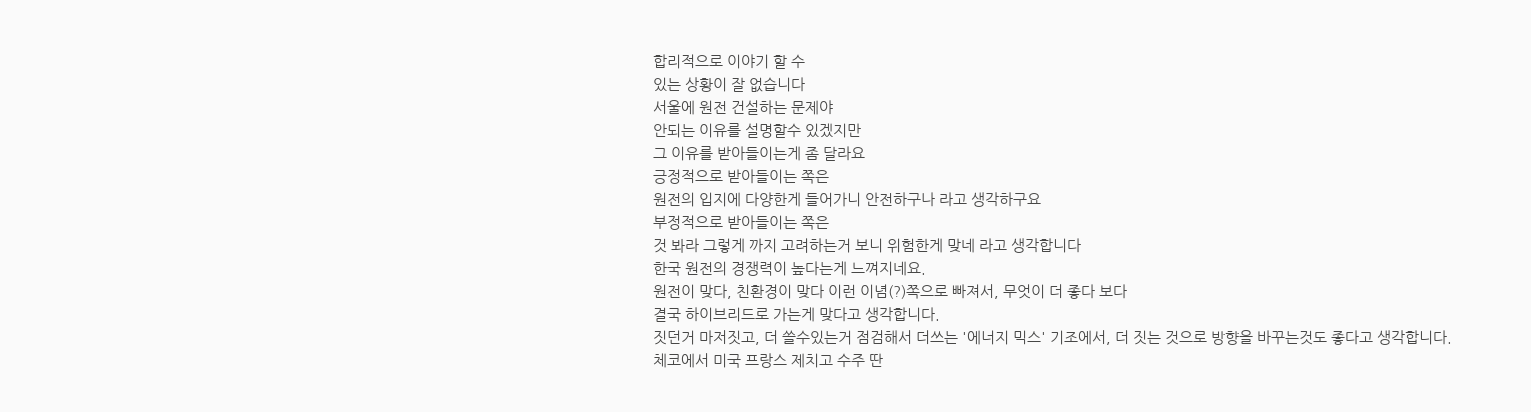합리적으로 이야기 할 수
있는 상황이 잘 없습니다
서울에 원전 건설하는 문제야
안되는 이유를 설명할수 있겠지만
그 이유를 받아들이는게 좀 달라요
긍정적으로 받아들이는 쪽은
원전의 입지에 다양한게 들어가니 안전하구나 라고 생각하구요
부정적으로 받아들이는 쪽은
것 봐라 그렇게 까지 고려하는거 보니 위험한게 맞네 라고 생각합니다
한국 원전의 경쟁력이 높다는게 느껴지네요.
원전이 맞다, 친환경이 맞다 이런 이념(?)쪽으로 빠져서, 무엇이 더 좋다 보다
결국 하이브리드로 가는게 맞다고 생각합니다.
짓던거 마저짓고, 더 쓸수있는거 점검해서 더쓰는 '에너지 믹스' 기조에서, 더 짓는 것으로 방향을 바꾸는것도 좋다고 생각합니다.
체코에서 미국 프랑스 제치고 수주 딴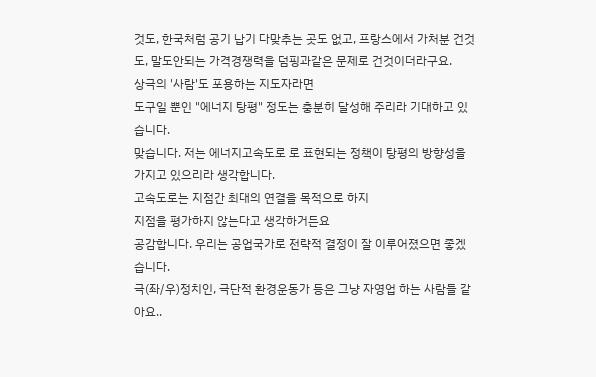것도, 한국처럼 공기 납기 다맞추는 곳도 없고, 프랑스에서 가처분 건것도, 말도안되는 가격경쟁력을 덤핑과같은 문제로 건것이더라구요.
상극의 '사람'도 포용하는 지도자라면
도구일 뿐인 "에너지 탕평" 정도는 충분히 달성해 주리라 기대하고 있습니다.
맞습니다. 저는 에너지고속도로 로 표현되는 정책이 탕평의 방향성을 가지고 있으리라 생각합니다.
고속도로는 지점간 최대의 연결을 목적으로 하지
지점을 평가하지 않는다고 생각하거든요
공감합니다. 우리는 공업국가로 전략적 결정이 잘 이루어졌으면 좋겠습니다.
극(좌/우)정치인, 극단적 환경운동가 등은 그냥 자영업 하는 사람들 같아요..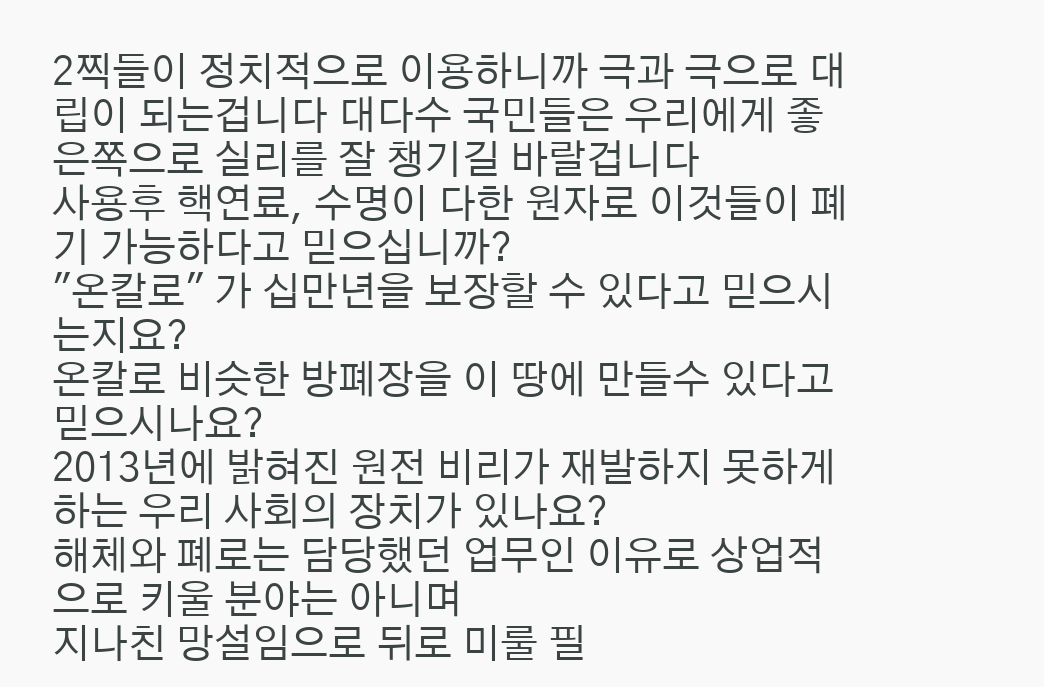2찍들이 정치적으로 이용하니까 극과 극으로 대립이 되는겁니다 대다수 국민들은 우리에게 좋은쪽으로 실리를 잘 챙기길 바랄겁니다
사용후 핵연료, 수명이 다한 원자로 이것들이 폐기 가능하다고 믿으십니까?
"온칼로" 가 십만년을 보장할 수 있다고 믿으시는지요?
온칼로 비슷한 방폐장을 이 땅에 만들수 있다고 믿으시나요?
2013년에 밝혀진 원전 비리가 재발하지 못하게 하는 우리 사회의 장치가 있나요?
해체와 폐로는 담당했던 업무인 이유로 상업적으로 키울 분야는 아니며
지나친 망설임으로 뒤로 미룰 필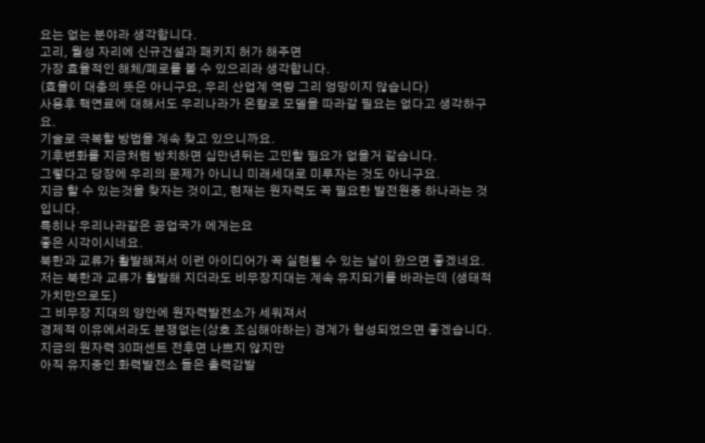요는 없는 분야라 생각합니다.
고리, 월성 자리에 신규건설과 패키지 허가 해주면
가장 효율적인 해체/폐로를 볼 수 있으리라 생각합니다.
(효율이 대충의 뜻은 아니구요, 우리 산업계 역량 그리 엉망이지 않습니다)
사용후 핵연료에 대해서도 우리나라가 온칼로 모델을 따라갈 필요는 없다고 생각하구요.
기술로 극복할 방법을 계속 찾고 있으니까요.
기후변화를 지금처럼 방치하면 십만년뒤는 고민할 필요가 없을거 같습니다.
그렇다고 당장에 우리의 문제가 아니니 미래세대로 미루자는 것도 아니구요.
지금 할 수 있는것을 찾자는 것이고, 현재는 원자력도 꼭 필요한 발전원중 하나라는 것입니다.
특히나 우리나라같은 공업국가 에게는요
좋은 시각이시네요.
북한과 교류가 활발해져서 이런 아이디어가 꼭 실현될 수 있는 날이 왔으면 좋겠네요.
저는 북한과 교류가 활발해 지더라도 비무장지대는 계속 유지되기를 바라는데 (생태적 가치만으로도)
그 비무장 지대의 양안에 원자력발전소가 세워져서
경제적 이유에서라도 분쟁없는(상호 조심해야하는) 경계가 형성되었으면 좋겠습니다.
지금의 원자력 30퍼센트 전후면 나쁘지 않지만
아직 유지중인 화력발전소 들은 출력감발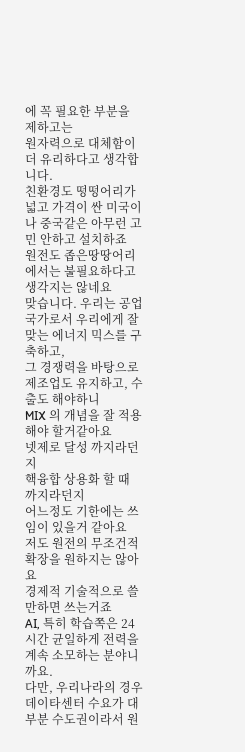에 꼭 필요한 부분을 제하고는
원자력으로 대체함이 더 유리하다고 생각합니다.
친환경도 떵떵어리가 넓고 가격이 싼 미국이나 중국같은 아무런 고민 안하고 설치하죠
원전도 좁은땅땅어리에서는 불필요하다고 생각지는 않네요
맞습니다. 우리는 공업국가로서 우리에게 잘 맞는 에너지 믹스를 구축하고,
그 경쟁력을 바탕으로 제조업도 유지하고, 수출도 해야하니
MIX 의 개념을 잘 적용해야 할거같아요
넷제로 달성 까지라던지
핵융합 상용화 할 때 까지라던지
어느정도 기한에는 쓰임이 있을거 같아요
저도 원전의 무조건적 확장을 원하지는 않아요
경제적 기술적으로 쓸만하면 쓰는거죠
AI, 특히 학습쪽은 24시간 균일하게 전력을 계속 소모하는 분야니까요.
다만, 우리나라의 경우 데이타센터 수요가 대부분 수도권이라서 원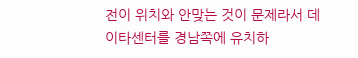전이 위치와 안맞는 것이 문제라서 데이타센터를 경남쪽에 유치하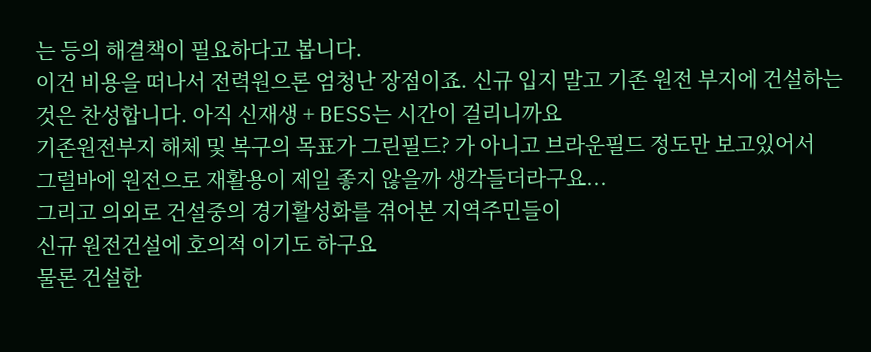는 등의 해결책이 필요하다고 봅니다.
이건 비용을 떠나서 전력원으론 엄청난 장점이죠. 신규 입지 말고 기존 원전 부지에 건설하는 것은 찬성합니다. 아직 신재생 + BESS는 시간이 걸리니까요
기존원전부지 해체 및 복구의 목표가 그린필드? 가 아니고 브라운필드 정도만 보고있어서
그럴바에 원전으로 재활용이 제일 좋지 않을까 생각들더라구요...
그리고 의외로 건설중의 경기활성화를 겪어본 지역주민들이
신규 원전건설에 호의적 이기도 하구요
물론 건설한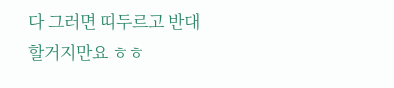다 그러면 띠두르고 반대할거지만요 ㅎㅎ